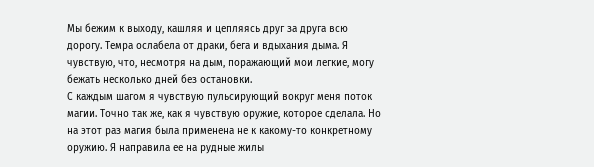Мы бежим к выходу, кашляя и цепляясь друг за друга всю дорогу. Темра ослабела от драки, бега и вдыхания дыма. Я чувствую, что, несмотря на дым, поражающий мои легкие, могу бежать несколько дней без остановки.
С каждым шагом я чувствую пульсирующий вокруг меня поток магии. Точно так же, как я чувствую оружие, которое сделала. Но на этот раз магия была применена не к какому-то конкретному оружию. Я направила ее на рудные жилы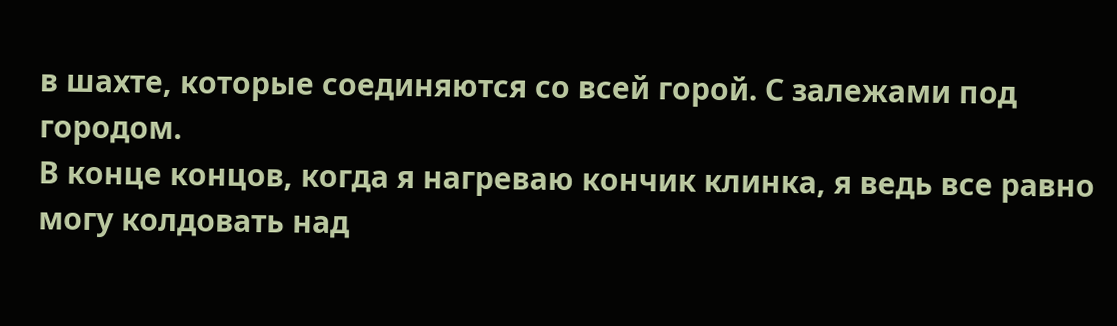в шахте, которые соединяются со всей горой. С залежами под городом.
В конце концов, когда я нагреваю кончик клинка, я ведь все равно могу колдовать над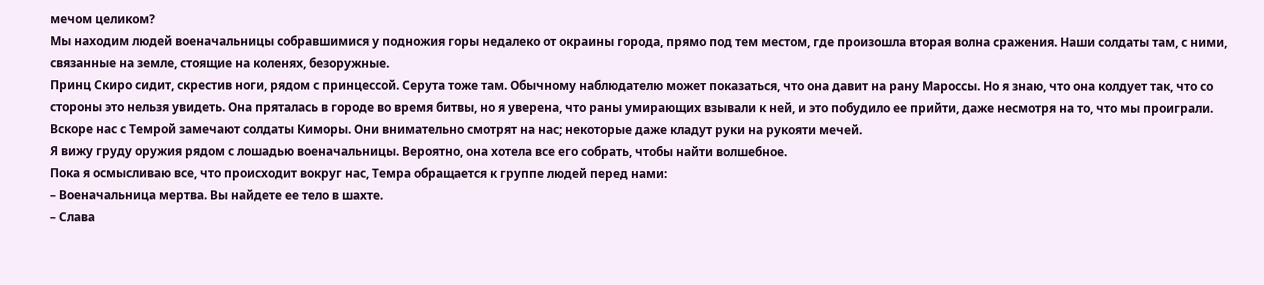мечом целиком?
Мы находим людей военачальницы собравшимися у подножия горы недалеко от окраины города, прямо под тем местом, где произошла вторая волна сражения. Наши солдаты там, с ними, связанные на земле, стоящие на коленях, безоружные.
Принц Скиро сидит, скрестив ноги, рядом с принцессой. Серута тоже там. Обычному наблюдателю может показаться, что она давит на рану Мароссы. Но я знаю, что она колдует так, что со стороны это нельзя увидеть. Она пряталась в городе во время битвы, но я уверена, что раны умирающих взывали к ней, и это побудило ее прийти, даже несмотря на то, что мы проиграли.
Вскоре нас с Темрой замечают солдаты Киморы. Они внимательно смотрят на нас; некоторые даже кладут руки на рукояти мечей.
Я вижу груду оружия рядом с лошадью военачальницы. Вероятно, она хотела все его собрать, чтобы найти волшебное.
Пока я осмысливаю все, что происходит вокруг нас, Темра обращается к группе людей перед нами:
– Военачальница мертва. Вы найдете ее тело в шахте.
– Слава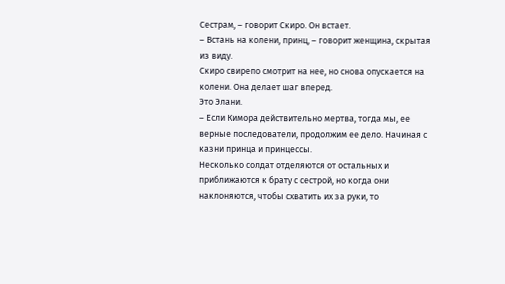Сестрам, – говорит Скиро. Он встает.
– Встань на колени, принц, – говорит женщина, скрытая из виду.
Скиро свирепо смотрит на нее, но снова опускается на колени. Она делает шаг вперед.
Это Элани.
– Если Кимора действительно мертва, тогда мы, ее верные последователи, продолжим ее дело. Начиная с казни принца и принцессы.
Несколько солдат отделяются от остальных и приближаются к брату с сестрой, но когда они наклоняются, чтобы схватить их за руки, то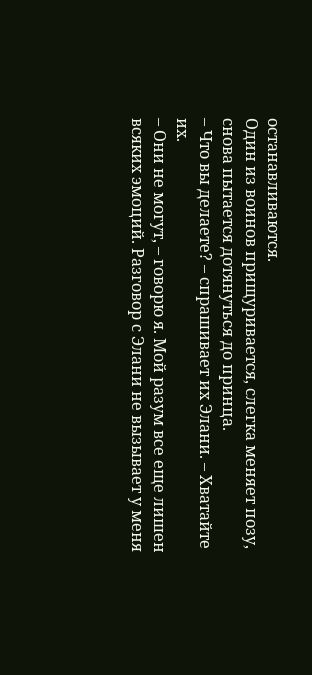останавливаются.
Один из воинов прищуривается, слегка меняет позу, снова пытается дотянуться до принца.
– Что вы делаете? – спрашивает их Элани. – Хватайте их.
– Они не могут, – говорю я. Мой разум все еще лишен всяких эмоций. Разговор с Элани не вызывает у меня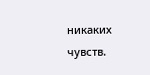никаких чувств.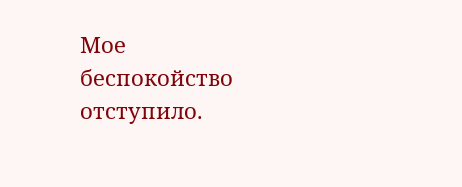Мое беспокойство отступило.